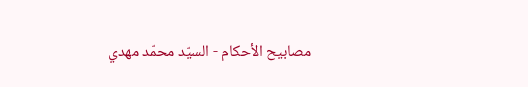مصابيح الأحكام - السيّد محمّد مهدي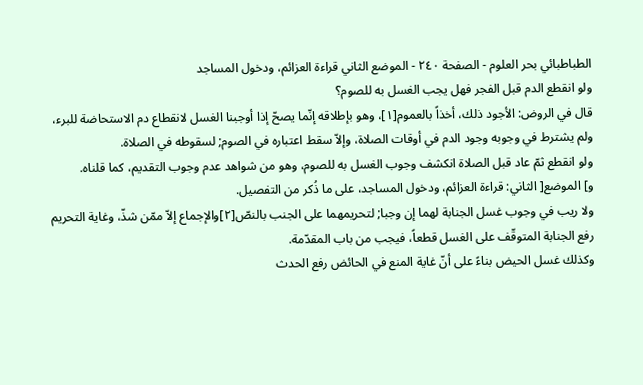الطباطبائي بحر العلوم - الصفحة ٢٤٠ - الموضع الثاني قراءة العزائم، ودخول المساجد
ولو انقطع الدم قبل الفجر فهل يجب الغسل به للصوم؟
قال في الروض: الأجود ذلك، أخذاً بالعموم[١]، وهو بإطلاقه إنّما يصحّ إذا أوجبنا الغسل لانقطاع دم الاستحاضة للبرء، ولم يشترط في وجوبه وجود الدم في أوقات الصلاة، وإلاّ سقط اعتباره في الصوم; لسقوطه في الصلاة.
ولو انقطع ثمّ عاد قبل الصلاة انكشف وجوب الغسل به للصوم، وهو من شواهد عدم وجوب التقديم، كما قلناه.
و] الموضع[ الثاني: قراءة العزائم، ودخول المساجد، على ما ذُكر من التفصيل.
ولا ريب في وجوب غسل الجنابة لهما إن وجبا; لتحريمهما على الجنب بالنصّ[٢]والإجماع إلاّ ممّن شذّ، وغاية التحريم رفع الجنابة المتوقّف على الغسل قطعاً، فيجب من باب المقدّمة.
وكذلك غسل الحيض بناءً على أنّ غاية المنع في الحائض رفع الحدث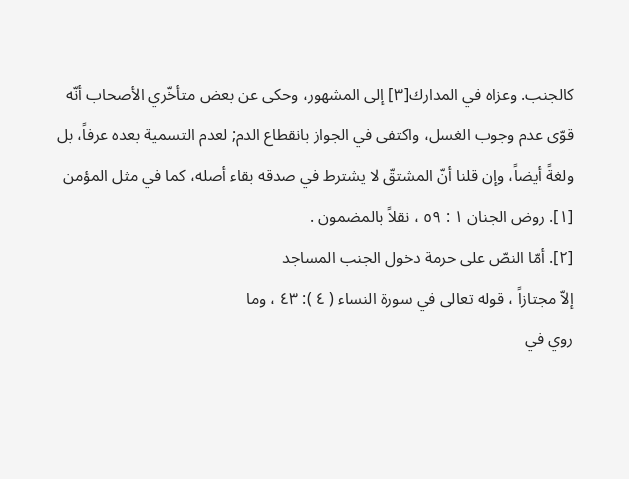كالجنب. وعزاه في المدارك[٣] إلى المشهور، وحكى عن بعض متأخّري الأصحاب أنّه قوّى عدم وجوب الغسل، واكتفى في الجواز بانقطاع الدم; لعدم التسمية بعده عرفاً، بل ولغةً أيضاً، وإن قلنا أنّ المشتقّ لا يشترط في صدقه بقاء أصله، كما في مثل المؤمن
[١]. روض الجنان ١ : ٥٩ ، نقلاً بالمضمون .
[٢]. أمّا النصّ على حرمة دخول الجنب المساجد
إلاّ مجتازاً ، قوله تعالى في سورة النساء ( ٤ ): ٤٣ ، وما
روي في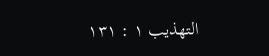التهذيب ١ : ١٣١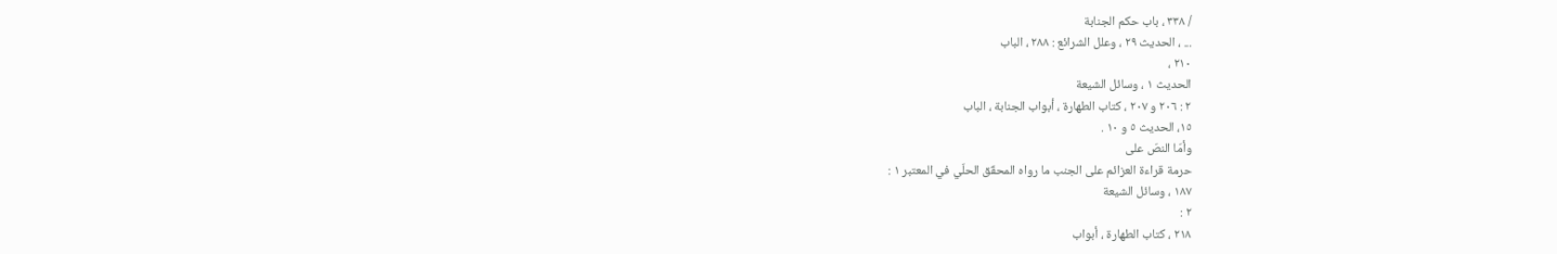/ ٣٣٨ ، باب حكم الجنابة
... ، الحديث ٢٩ ، وعلل الشرائع : ٢٨٨ ، الباب
٢١٠ ،
الحديث ١ ، وسائل الشيعة
٢ : ٢٠٦ و ٢٠٧ ، كتاب الطهارة ، أبواب الجنابة ، الباب
١٥، الحديث ٥ و ١٠ .
وأمّا النصّ على
حرمة قراءة العزائم على الجنب ما رواه المحقّق الحلّي في المعتبر ١ :
١٨٧ ، وسائل الشيعة
٢ :
٢١٨ ، كتاب الطهارة ، أبواب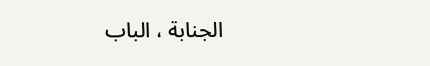الجنابة ، الباب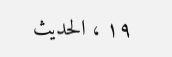١٩ ، الحديث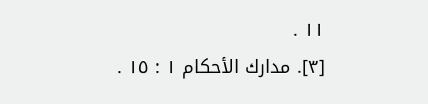١١ .
[٣]. مدارك الأحكام ١ : ١٥ .